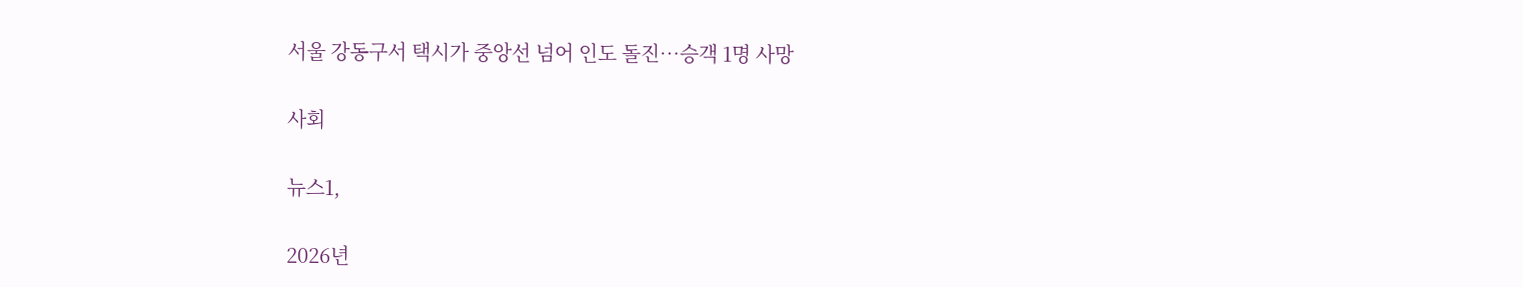서울 강동구서 택시가 중앙선 넘어 인도 돌진…승객 1명 사망

사회

뉴스1,

2026년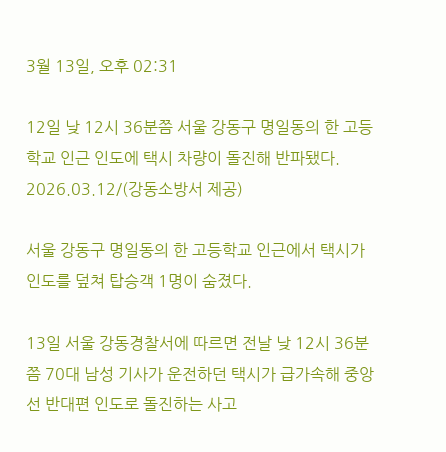3월 13일, 오후 02:31

12일 낮 12시 36분쯤 서울 강동구 명일동의 한 고등학교 인근 인도에 택시 차량이 돌진해 반파됐다. 2026.03.12/(강동소방서 제공)

서울 강동구 명일동의 한 고등학교 인근에서 택시가 인도를 덮쳐 탑승객 1명이 숨졌다.

13일 서울 강동경찰서에 따르면 전날 낮 12시 36분쯤 70대 남성 기사가 운전하던 택시가 급가속해 중앙선 반대편 인도로 돌진하는 사고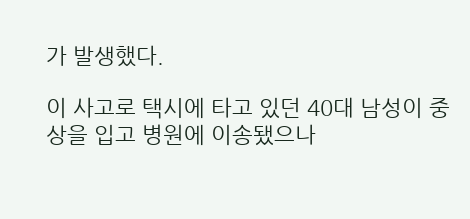가 발생했다.

이 사고로 택시에 타고 있던 40대 남성이 중상을 입고 병원에 이송됐으나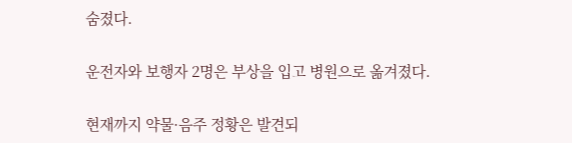숨졌다.

운전자와 보행자 2명은 부상을 입고 병원으로 옮겨졌다.

현재까지 약물·음주 정황은 발견되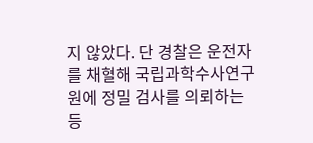지 않았다. 단 경찰은 운전자를 채혈해 국립과학수사연구원에 정밀 검사를 의뢰하는 등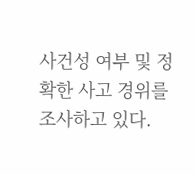사건성 여부 및 정확한 사고 경위를 조사하고 있다.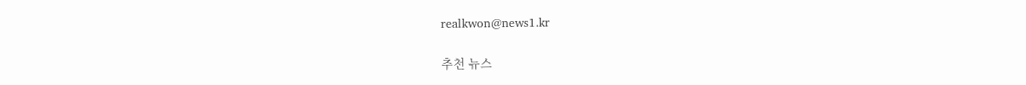realkwon@news1.kr

추천 뉴스